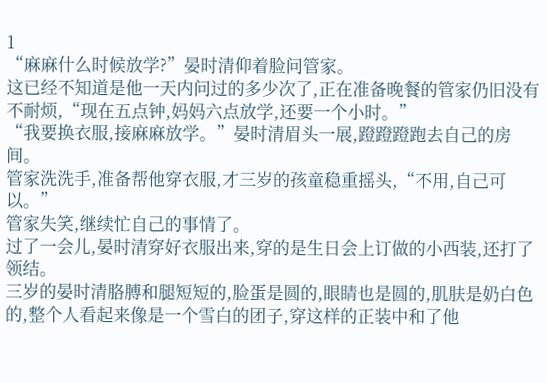1
“麻麻什么时候放学?”晏时清仰着脸问管家。
这已经不知道是他一天内问过的多少次了,正在准备晚餐的管家仍旧没有不耐烦,“现在五点钟,妈妈六点放学,还要一个小时。”
“我要换衣服,接麻麻放学。”晏时清眉头一展,蹬蹬蹬跑去自己的房间。
管家洗洗手,准备帮他穿衣服,才三岁的孩童稳重摇头,“不用,自己可以。”
管家失笑,继续忙自己的事情了。
过了一会儿,晏时清穿好衣服出来,穿的是生日会上订做的小西装,还打了领结。
三岁的晏时清胳膊和腿短短的,脸蛋是圆的,眼睛也是圆的,肌肤是奶白色的,整个人看起来像是一个雪白的团子,穿这样的正装中和了他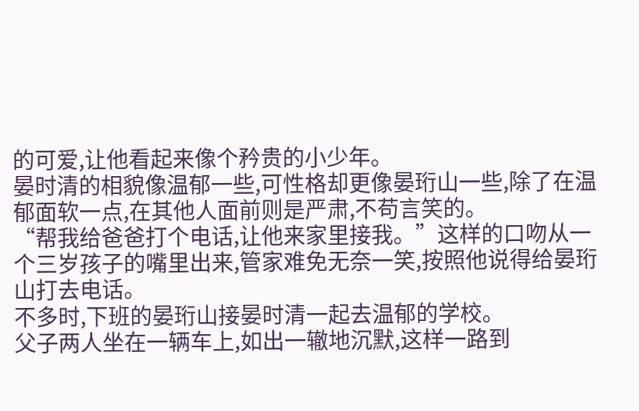的可爱,让他看起来像个矜贵的小少年。
晏时清的相貌像温郁一些,可性格却更像晏珩山一些,除了在温郁面软一点,在其他人面前则是严肃,不苟言笑的。
“帮我给爸爸打个电话,让他来家里接我。”这样的口吻从一个三岁孩子的嘴里出来,管家难免无奈一笑,按照他说得给晏珩山打去电话。
不多时,下班的晏珩山接晏时清一起去温郁的学校。
父子两人坐在一辆车上,如出一辙地沉默,这样一路到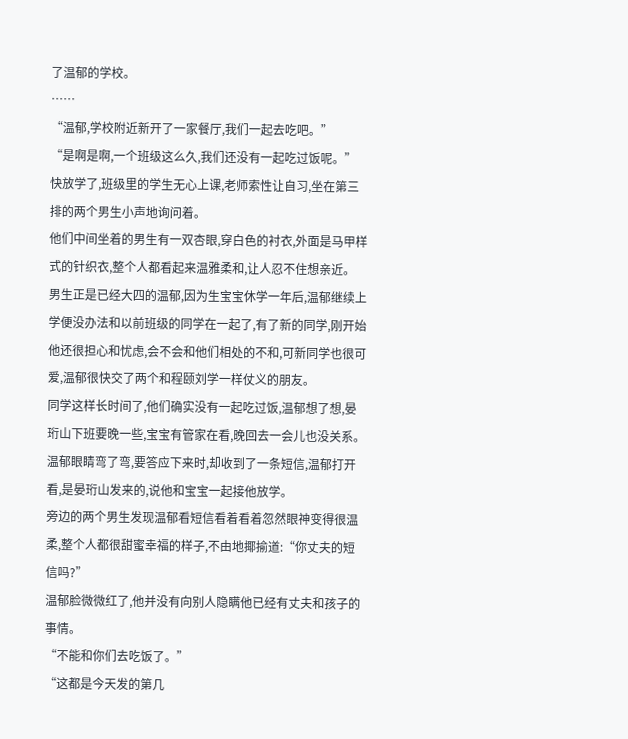了温郁的学校。
……
“温郁,学校附近新开了一家餐厅,我们一起去吃吧。”
“是啊是啊,一个班级这么久,我们还没有一起吃过饭呢。”
快放学了,班级里的学生无心上课,老师索性让自习,坐在第三排的两个男生小声地询问着。
他们中间坐着的男生有一双杏眼,穿白色的衬衣,外面是马甲样式的针织衣,整个人都看起来温雅柔和,让人忍不住想亲近。
男生正是已经大四的温郁,因为生宝宝休学一年后,温郁继续上学便没办法和以前班级的同学在一起了,有了新的同学,刚开始他还很担心和忧虑,会不会和他们相处的不和,可新同学也很可爱,温郁很快交了两个和程颐刘学一样仗义的朋友。
同学这样长时间了,他们确实没有一起吃过饭,温郁想了想,晏珩山下班要晚一些,宝宝有管家在看,晚回去一会儿也没关系。
温郁眼睛弯了弯,要答应下来时,却收到了一条短信,温郁打开看,是晏珩山发来的,说他和宝宝一起接他放学。
旁边的两个男生发现温郁看短信看着看着忽然眼神变得很温柔,整个人都很甜蜜幸福的样子,不由地揶揄道:“你丈夫的短信吗?”
温郁脸微微红了,他并没有向别人隐瞒他已经有丈夫和孩子的事情。
“不能和你们去吃饭了。”
“这都是今天发的第几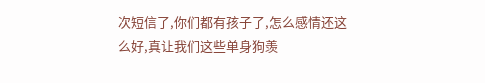次短信了,你们都有孩子了,怎么感情还这么好,真让我们这些单身狗羡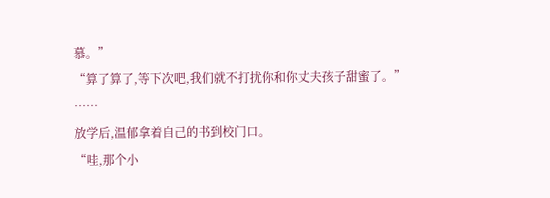慕。”
“算了算了,等下次吧,我们就不打扰你和你丈夫孩子甜蜜了。”
……
放学后,温郁拿着自己的书到校门口。
“哇,那个小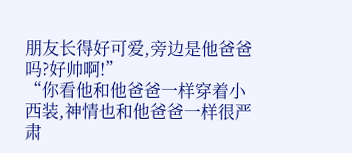朋友长得好可爱,旁边是他爸爸吗?好帅啊!”
“你看他和他爸爸一样穿着小西装,神情也和他爸爸一样很严肃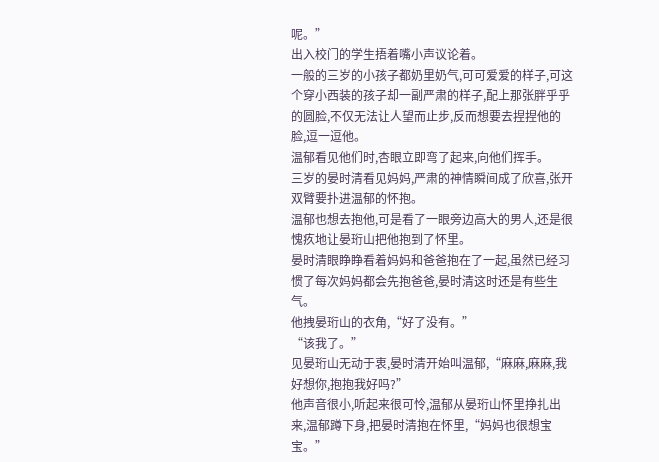呢。”
出入校门的学生捂着嘴小声议论着。
一般的三岁的小孩子都奶里奶气,可可爱爱的样子,可这个穿小西装的孩子却一副严肃的样子,配上那张胖乎乎的圆脸,不仅无法让人望而止步,反而想要去捏捏他的脸,逗一逗他。
温郁看见他们时,杏眼立即弯了起来,向他们挥手。
三岁的晏时清看见妈妈,严肃的神情瞬间成了欣喜,张开双臂要扑进温郁的怀抱。
温郁也想去抱他,可是看了一眼旁边高大的男人,还是很愧疚地让晏珩山把他抱到了怀里。
晏时清眼睁睁看着妈妈和爸爸抱在了一起,虽然已经习惯了每次妈妈都会先抱爸爸,晏时清这时还是有些生气。
他拽晏珩山的衣角,“好了没有。”
“该我了。”
见晏珩山无动于衷,晏时清开始叫温郁,“麻麻,麻麻,我好想你,抱抱我好吗?”
他声音很小,听起来很可怜,温郁从晏珩山怀里挣扎出来,温郁蹲下身,把晏时清抱在怀里,“妈妈也很想宝宝。”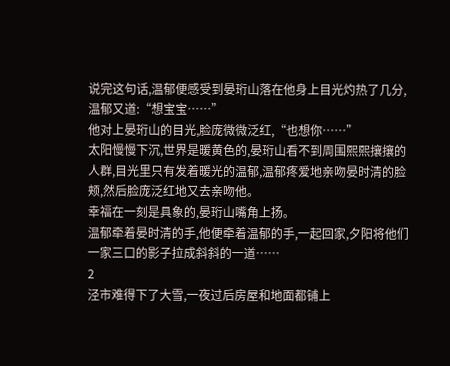说完这句话,温郁便感受到晏珩山落在他身上目光灼热了几分,温郁又道:“想宝宝……”
他对上晏珩山的目光,脸庞微微泛红,“也想你……”
太阳慢慢下沉,世界是暖黄色的,晏珩山看不到周围熙熙攘攘的人群,目光里只有发着暖光的温郁,温郁疼爱地亲吻晏时清的脸颊,然后脸庞泛红地又去亲吻他。
幸福在一刻是具象的,晏珩山嘴角上扬。
温郁牵着晏时清的手,他便牵着温郁的手,一起回家,夕阳将他们一家三口的影子拉成斜斜的一道……
2
泾市难得下了大雪,一夜过后房屋和地面都铺上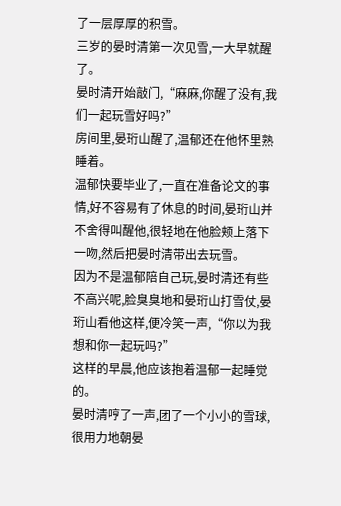了一层厚厚的积雪。
三岁的晏时清第一次见雪,一大早就醒了。
晏时清开始敲门,“麻麻,你醒了没有,我们一起玩雪好吗?”
房间里,晏珩山醒了,温郁还在他怀里熟睡着。
温郁快要毕业了,一直在准备论文的事情,好不容易有了休息的时间,晏珩山并不舍得叫醒他,很轻地在他脸颊上落下一吻,然后把晏时清带出去玩雪。
因为不是温郁陪自己玩,晏时清还有些不高兴呢,脸臭臭地和晏珩山打雪仗,晏珩山看他这样,便冷笑一声,“你以为我想和你一起玩吗?”
这样的早晨,他应该抱着温郁一起睡觉的。
晏时清哼了一声,团了一个小小的雪球,很用力地朝晏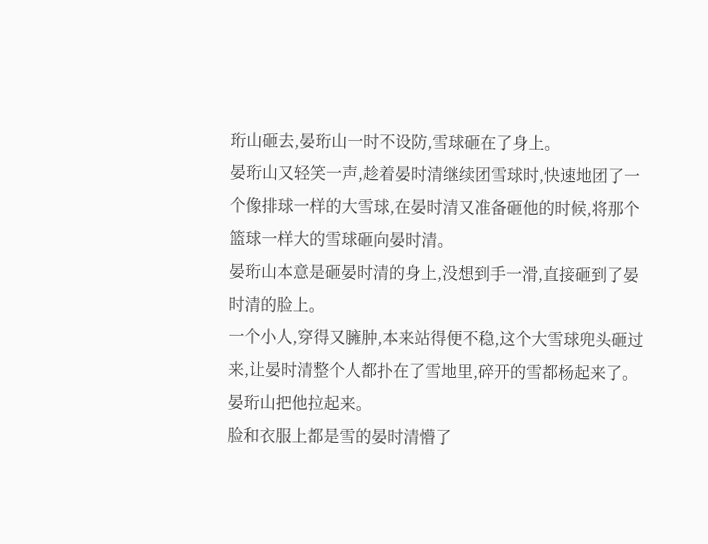珩山砸去,晏珩山一时不设防,雪球砸在了身上。
晏珩山又轻笑一声,趁着晏时清继续团雪球时,快速地团了一个像排球一样的大雪球,在晏时清又准备砸他的时候,将那个篮球一样大的雪球砸向晏时清。
晏珩山本意是砸晏时清的身上,没想到手一滑,直接砸到了晏时清的脸上。
一个小人,穿得又臃肿,本来站得便不稳,这个大雪球兜头砸过来,让晏时清整个人都扑在了雪地里,碎开的雪都杨起来了。
晏珩山把他拉起来。
脸和衣服上都是雪的晏时清懵了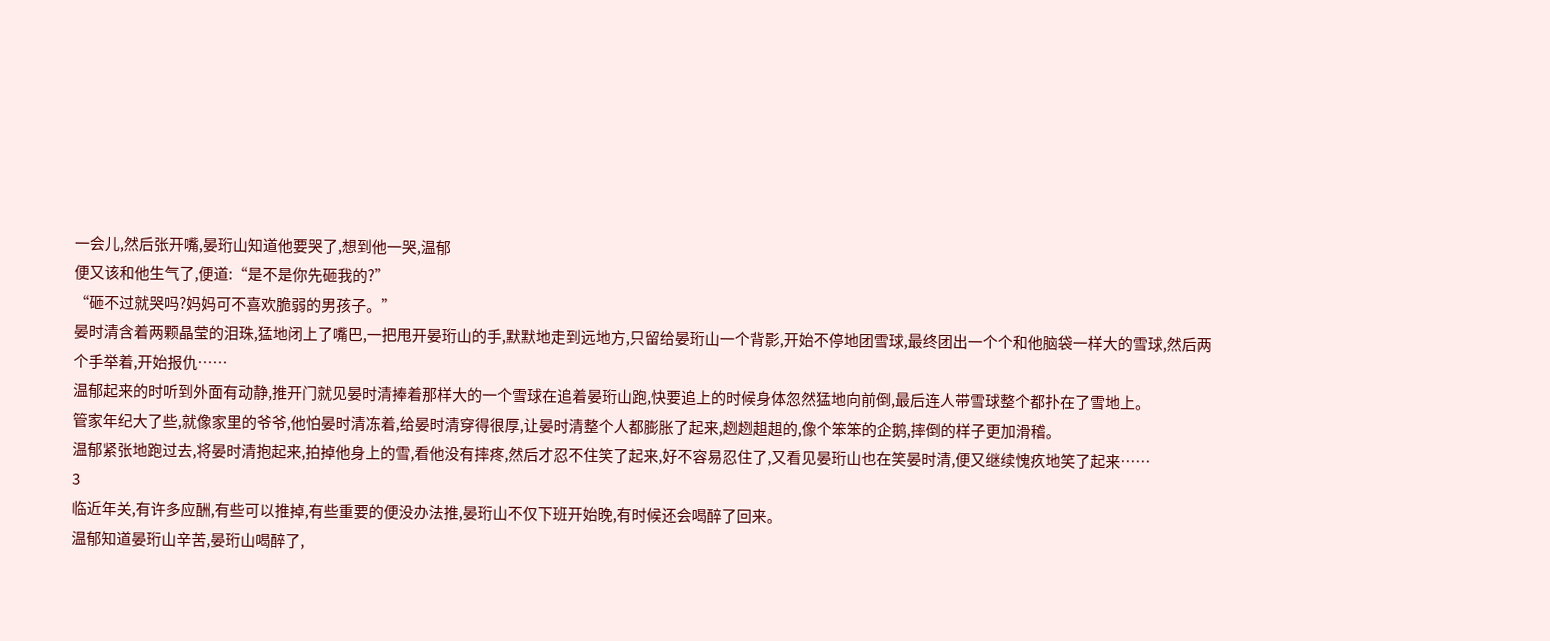一会儿,然后张开嘴,晏珩山知道他要哭了,想到他一哭,温郁
便又该和他生气了,便道:“是不是你先砸我的?”
“砸不过就哭吗?妈妈可不喜欢脆弱的男孩子。”
晏时清含着两颗晶莹的泪珠,猛地闭上了嘴巴,一把甩开晏珩山的手,默默地走到远地方,只留给晏珩山一个背影,开始不停地团雪球,最终团出一个个和他脑袋一样大的雪球,然后两个手举着,开始报仇……
温郁起来的时听到外面有动静,推开门就见晏时清捧着那样大的一个雪球在追着晏珩山跑,快要追上的时候身体忽然猛地向前倒,最后连人带雪球整个都扑在了雪地上。
管家年纪大了些,就像家里的爷爷,他怕晏时清冻着,给晏时清穿得很厚,让晏时清整个人都膨胀了起来,趔趔趄趄的,像个笨笨的企鹅,摔倒的样子更加滑稽。
温郁紧张地跑过去,将晏时清抱起来,拍掉他身上的雪,看他没有摔疼,然后才忍不住笑了起来,好不容易忍住了,又看见晏珩山也在笑晏时清,便又继续愧疚地笑了起来……
3
临近年关,有许多应酬,有些可以推掉,有些重要的便没办法推,晏珩山不仅下班开始晚,有时候还会喝醉了回来。
温郁知道晏珩山辛苦,晏珩山喝醉了,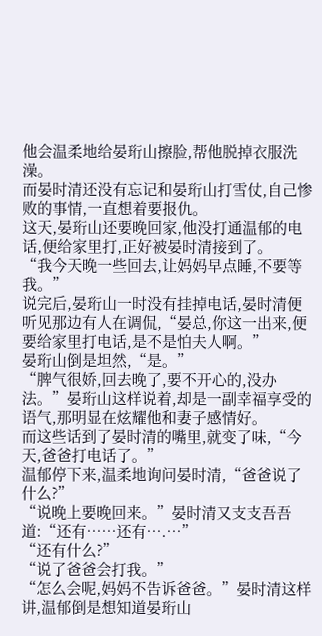他会温柔地给晏珩山擦脸,帮他脱掉衣服洗澡。
而晏时清还没有忘记和晏珩山打雪仗,自己惨败的事情,一直想着要报仇。
这天,晏珩山还要晚回家,他没打通温郁的电话,便给家里打,正好被晏时清接到了。
“我今天晚一些回去,让妈妈早点睡,不要等我。”
说完后,晏珩山一时没有挂掉电话,晏时清便听见那边有人在调侃,“晏总,你这一出来,便要给家里打电话,是不是怕夫人啊。”
晏珩山倒是坦然,“是。”
“脾气很娇,回去晚了,要不开心的,没办法。”晏珩山这样说着,却是一副幸福享受的语气,那明显在炫耀他和妻子感情好。
而这些话到了晏时清的嘴里,就变了味,“今天,爸爸打电话了。”
温郁停下来,温柔地询问晏时清,“爸爸说了什么?”
“说晚上要晚回来。”晏时清又支支吾吾道:“还有……还有….…”
“还有什么?”
“说了爸爸会打我。”
“怎么会呢,妈妈不告诉爸爸。”晏时清这样讲,温郁倒是想知道晏珩山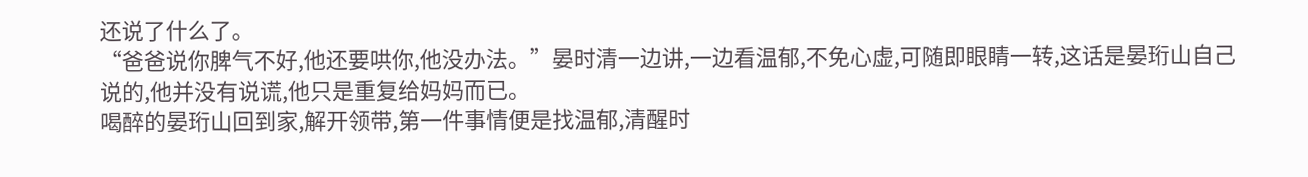还说了什么了。
“爸爸说你脾气不好,他还要哄你,他没办法。”晏时清一边讲,一边看温郁,不免心虚,可随即眼睛一转,这话是晏珩山自己说的,他并没有说谎,他只是重复给妈妈而已。
喝醉的晏珩山回到家,解开领带,第一件事情便是找温郁,清醒时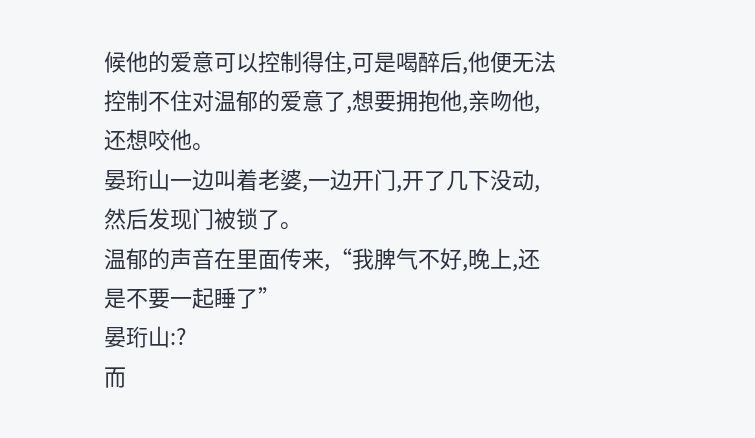候他的爱意可以控制得住,可是喝醉后,他便无法控制不住对温郁的爱意了,想要拥抱他,亲吻他,还想咬他。
晏珩山一边叫着老婆,一边开门,开了几下没动,然后发现门被锁了。
温郁的声音在里面传来,“我脾气不好,晚上,还是不要一起睡了”
晏珩山:?
而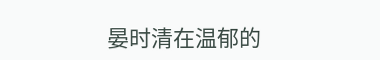晏时清在温郁的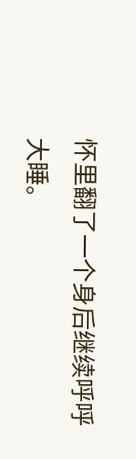怀里翻了一个身后继续呼呼大睡。